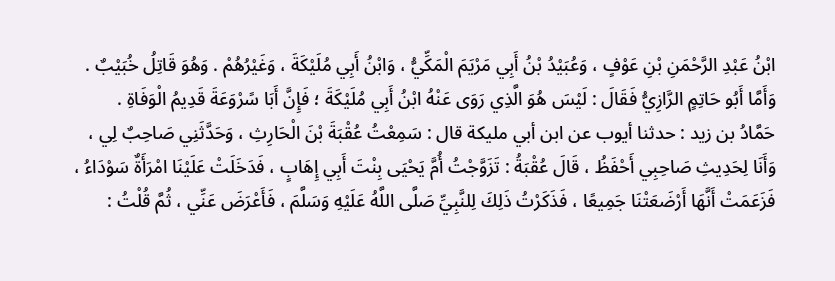ابْنُ عَبْدِ الرَّحْمَنِ بْنِ عَوْفٍ ، وَعُبَيْدُ بْنُ أَبِي مَرْيَمَ الْمَكِّيُّ ، وَابْنُ أَبِي مُلَيْكَةَ ، وَغَيْرُهُمْ . وَهُوَ قَاتِلُ خُبَيْبٌ .
وَأَمَّا أَبُو حَاتِمٍ الرَّازِيُّ فَقَالَ : لَيْسَ هُوَ الَّذِي رَوَى عَنْهُ ابْنُ أَبِي مُلَيْكَةَ ؛ فَإِنَّ أَبَا سًرْوَعَةَ قَدِيمُ الْوَفَاةِ .
حَمَّادُ بن زيد : حدثنا أيوب عن ابن أبي مليكة قال : سَمِعْتُ عُقْبَةَ بْنَ الْحَارِثِ ، وَحَدَّثَنِي صَاحِبٌ لِي ، وَأَنَا لِحَدِيثِ صَاحِبِي أَحْفَظُ ، قَالَ عُقْبَةُ : تَزَوَّجْتُ أُمَّ يَحْيَى بِنْتَ أَبِي إِهَابٍ ، فَدَخَلَتْ عَلَيْنَا امْرَأَةٌ سَوْدَاءُ ، فَزَعَمَتْ أَنَّهَا أَرْضَعَتْنَا جَمِيعًا ، فَذَكَرْتُ ذَلِكَ لِلنَّبِيِّ صَلَّى اللَّهُ عَلَيْهِ وَسَلَّمَ ، فَأَعْرَضَ عَنِّي ، ثُمَّ قُلْتُ :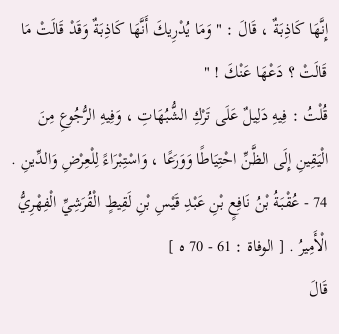إِنَّهَا كَاذِبَةٌ ، قَالَ : " وَمَا يُدْرِيكَ أَنَّهَا كَاذِبَةٌ وَقَدْ قَالَتْ مَا قَالَتْ ؟ دَعْهَا عَنْكَ ! "
قُلْتُ : فِيهِ دَلِيلٌ عَلَى تَرْكِ الشُّبُهَاتِ ، وَفِيهِ الرُّجُوعِ مِنَ الْيَقِينِ إِلَى الظَّنِّ احْتِيَاطًا وَوَرَعًا ، وَاسْتِبْرَاءً لِلْعِرْضِ وَالدِّينِ .
74 - عُقْبَةُ بْنُ نَافِعٍ بْنِ عَبْدِ قَيْسِ بْنِ لَقِيطٍ الْقُرَشِيِّ الْفِهْرِيُّ الْأَمِيرُ . [ الوفاة : 61 - 70 ه ]
قَالَ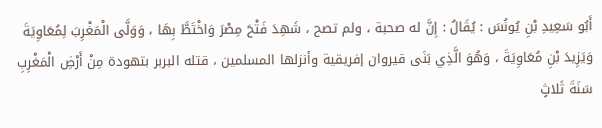أَبُو سَعِيدِ بْنِ يُونُسَ : يُقَالُ : إِنَّ له صحبة ، ولم تصح ، شَهِدَ فَتْحَ مِصْرَ وَاخْتَطَّ بِهَا ، وَوَلَّى الْمَغْرِبَ لِمُعَاوِيَةَ وَيَزِيدَ بْنِ مُعَاوِيَةَ ، وَهُوَ الَّذِي بَنَى قيروان إفريقية وأنزلها المسلمين ، قتله البربر بتهودة مِنْ أَرْضِ الْمَغْرِبِ سَنَةَ ثَلاثٍ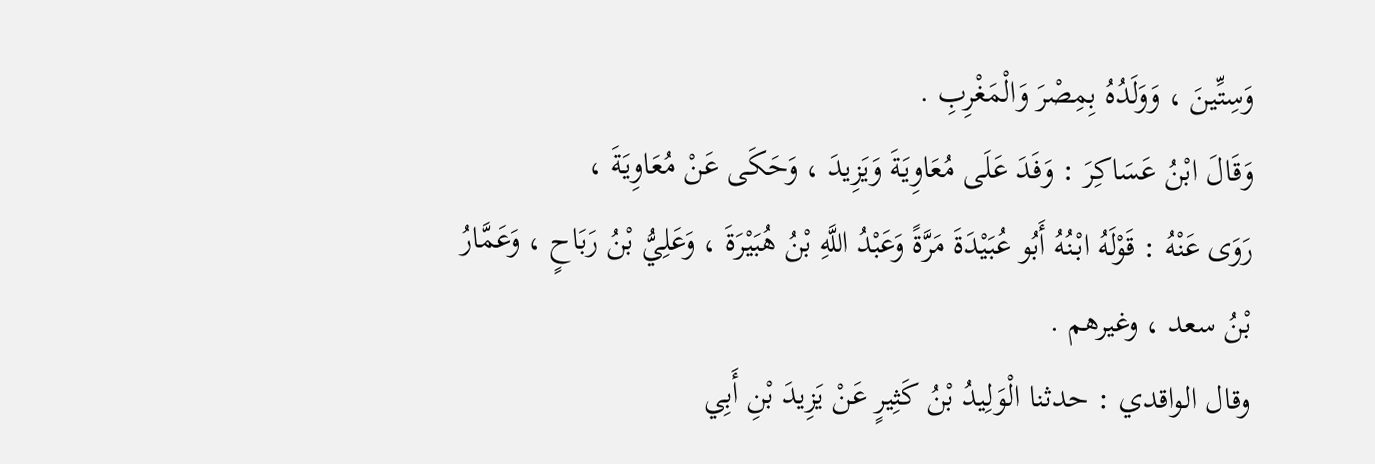وَسِتِّينَ ، وَوَلَدُهُ بِمِصْرَ وَالْمَغْرِبِ .
وَقَالَ ابْنُ عَسَاكِرَ : وَفَدَ عَلَى مُعَاوِيَةَ وَيَزِيدَ ، وَحَكَى عَنْ مُعَاوِيَةَ ،
رَوَى عَنْهُ : قَوْلَهُ ابْنُهُ أَبُو عُبَيْدَةَ مَرَّةً وَعَبْدُ اللَّهِ بْنُ هُبَيْرَةَ ، وَعَلِيُّ بْنُ رَبَاحٍ ، وَعَمَّارُ بْنُ سعد ، وغيرهم .
وقال الواقدي : حدثنا الْوَلِيدُ بْنُ كَثِيرٍ عَنْ يَزِيدَ بْنِ أَبِي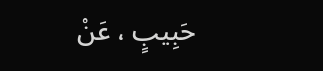حَبِيبٍ ، عَنْ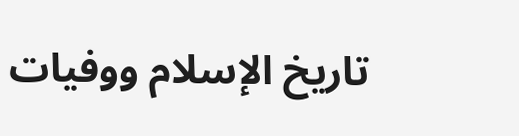تاريخ الإسلام ووفيات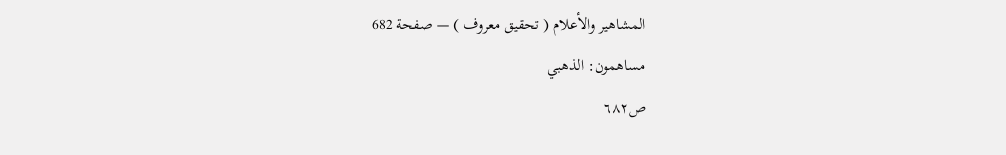المشاهير والأعلام ( تحقيق معروف ) — صفحة 682
مساهمون: الذهبي
ص٦٨٢